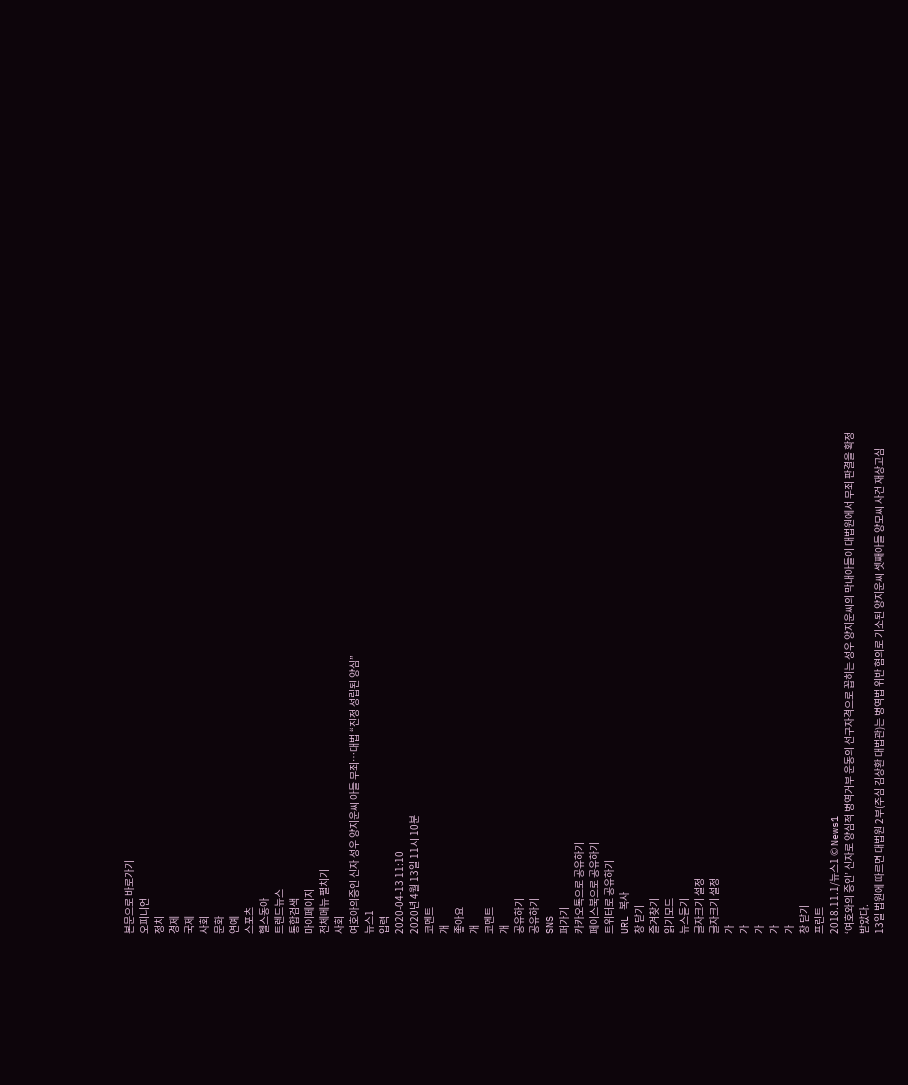본문으로 바로가기
오피니언
정치
경제
국제
사회
문화
연예
스포츠
헬스동아
트렌드뉴스
통합검색
마이페이지
전체메뉴 펼치기
사회
여호아의증인 신자 성우 양지운씨 아들 무죄…대법 “진정 성립된 양심”
뉴스1
입력
2020-04-13 11:10
2020년 4월 13일 11시 10분
코멘트
개
좋아요
개
코멘트
개
공유하기
공유하기
SNS
퍼가기
카카오톡으로 공유하기
페이스북으로 공유하기
트위터로 공유하기
URL 복사
창 닫기
즐겨찾기
읽기모드
뉴스듣기
글자크기 설정
글자크기 설정
가
가
가
가
가
창 닫기
프린트
2018.11.1/뉴스1 © News1
‘여호와의 증인’ 신자로 양심적 병역거부 운동의 선구자격으로 꼽히는 성우 양지운씨의 막내아들이 대법원에서 무죄 판결을 확정받았다.
13일 법원에 따르면 대법원 2부(주심 김상환 대법관)는 병역법 위반 혐의로 기소된 양지운씨 셋째아들 양모씨 사건 재상고심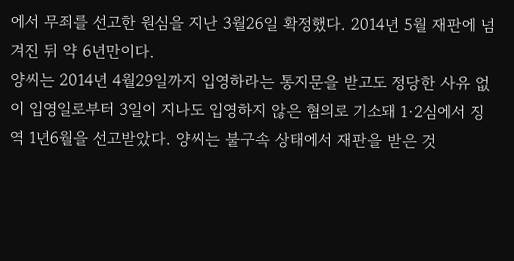에서 무죄를 선고한 원심을 지난 3월26일 확정했다. 2014년 5월 재판에 넘겨진 뒤 약 6년만이다.
양씨는 2014년 4월29일까지 입영하라는 통지문을 받고도 정당한 사유 없이 입영일로부터 3일이 지나도 입영하지 않은 혐의로 기소돼 1·2심에서 징역 1년6월을 선고받았다. 양씨는 불구속 상태에서 재판을 받은 것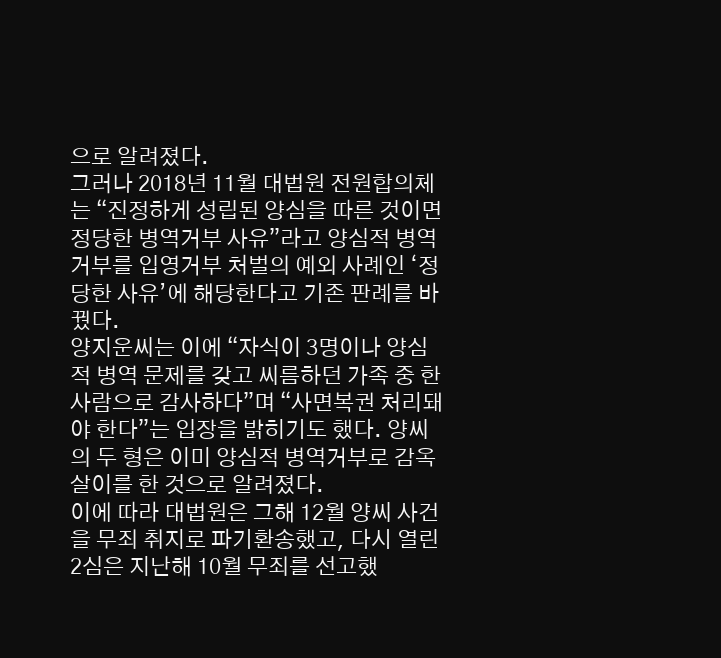으로 알려졌다.
그러나 2018년 11월 대법원 전원합의체는 “진정하게 성립된 양심을 따른 것이면 정당한 병역거부 사유”라고 양심적 병역거부를 입영거부 처벌의 예외 사례인 ‘정당한 사유’에 해당한다고 기존 판례를 바꿨다.
양지운씨는 이에 “자식이 3명이나 양심적 병역 문제를 갖고 씨름하던 가족 중 한 사람으로 감사하다”며 “사면복권 처리돼야 한다”는 입장을 밝히기도 했다. 양씨의 두 형은 이미 양심적 병역거부로 감옥살이를 한 것으로 알려졌다.
이에 따라 대법원은 그해 12월 양씨 사건을 무죄 취지로 파기환송했고, 다시 열린 2심은 지난해 10월 무죄를 선고했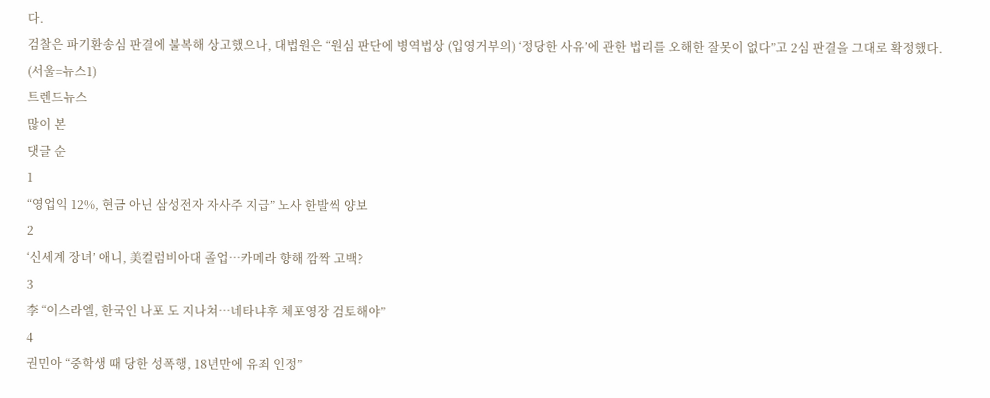다.
검찰은 파기환송심 판결에 불복해 상고했으나, 대법원은 “원심 판단에 병역법상 (입영거부의) ‘정당한 사유’에 관한 법리를 오해한 잘못이 없다”고 2심 판결을 그대로 확정했다.
(서울=뉴스1)
트렌드뉴스
많이 본
댓글 순
1
“영업익 12%, 현금 아닌 삼성전자 자사주 지급” 노사 한발씩 양보
2
‘신세계 장녀’ 애니, 美컬럼비아대 졸업…카메라 향해 깜짝 고백?
3
李 “이스라엘, 한국인 나포 도 지나쳐…네타냐후 체포영장 검토해야”
4
권민아 “중학생 때 당한 성폭행, 18년만에 유죄 인정”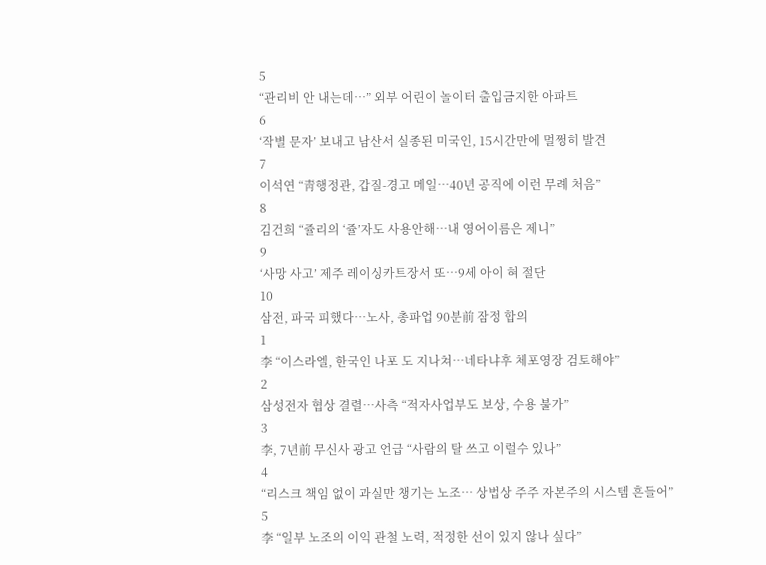5
“관리비 안 내는데…” 외부 어린이 놀이터 출입금지한 아파트
6
‘작별 문자’ 보내고 남산서 실종된 미국인, 15시간만에 멀쩡히 발견
7
이석연 “靑행정관, 갑질-경고 메일…40년 공직에 이런 무례 처음”
8
김건희 “쥴리의 ‘쥴’자도 사용안해…내 영어이름은 제니”
9
‘사망 사고’ 제주 레이싱카트장서 또…9세 아이 혀 절단
10
삼전, 파국 피했다…노사, 총파업 90분前 잠정 합의
1
李 “이스라엘, 한국인 나포 도 지나쳐…네타냐후 체포영장 검토해야”
2
삼성전자 협상 결렬…사측 “적자사업부도 보상, 수용 불가”
3
李, 7년前 무신사 광고 언급 “사람의 탈 쓰고 이럴수 있나”
4
“리스크 책임 없이 과실만 챙기는 노조… 상법상 주주 자본주의 시스템 흔들어”
5
李 “일부 노조의 이익 관철 노력, 적정한 선이 있지 않나 싶다”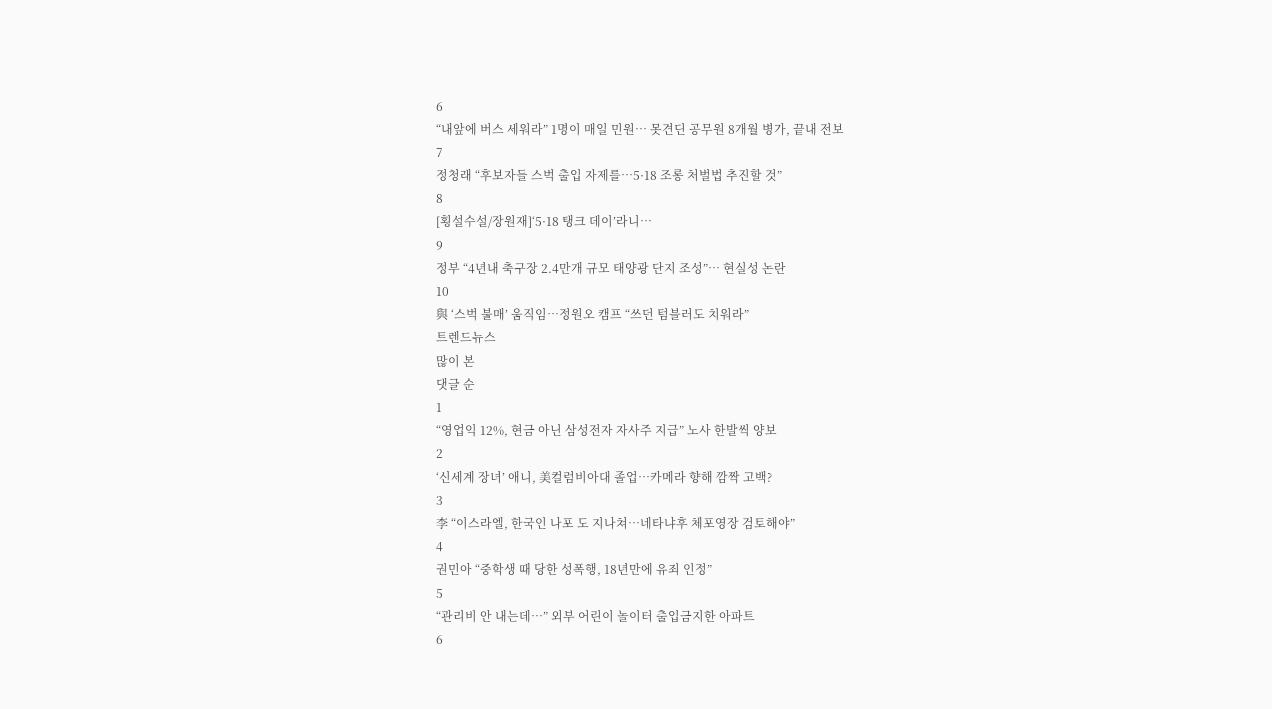6
“내앞에 버스 세워라” 1명이 매일 민원… 못견딘 공무원 8개월 병가, 끝내 전보
7
정청래 “후보자들 스벅 출입 자제를…5·18 조롱 처벌법 추진할 것”
8
[횡설수설/장원재]‘5·18 탱크 데이’라니…
9
정부 “4년내 축구장 2.4만개 규모 태양광 단지 조성”… 현실성 논란
10
與 ‘스벅 불매’ 움직임…정원오 캠프 “쓰던 텀블러도 치워라”
트렌드뉴스
많이 본
댓글 순
1
“영업익 12%, 현금 아닌 삼성전자 자사주 지급” 노사 한발씩 양보
2
‘신세계 장녀’ 애니, 美컬럼비아대 졸업…카메라 향해 깜짝 고백?
3
李 “이스라엘, 한국인 나포 도 지나쳐…네타냐후 체포영장 검토해야”
4
권민아 “중학생 때 당한 성폭행, 18년만에 유죄 인정”
5
“관리비 안 내는데…” 외부 어린이 놀이터 출입금지한 아파트
6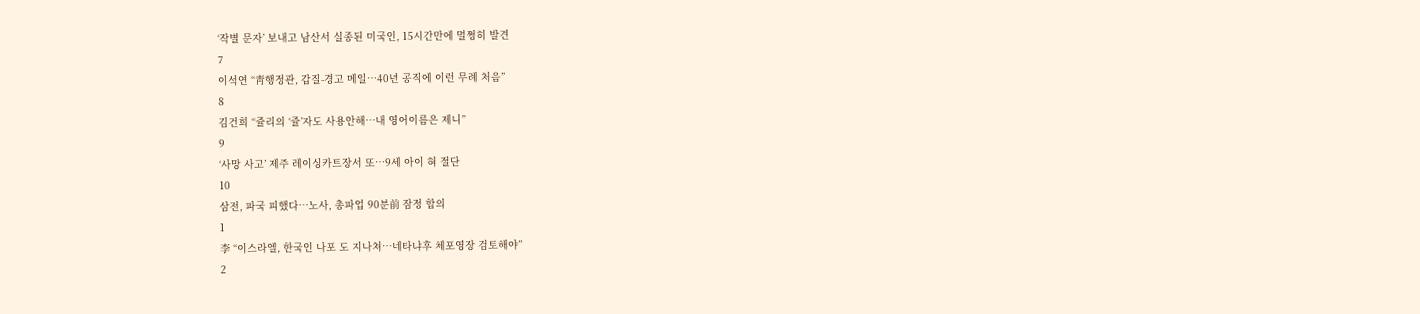‘작별 문자’ 보내고 남산서 실종된 미국인, 15시간만에 멀쩡히 발견
7
이석연 “靑행정관, 갑질-경고 메일…40년 공직에 이런 무례 처음”
8
김건희 “쥴리의 ‘쥴’자도 사용안해…내 영어이름은 제니”
9
‘사망 사고’ 제주 레이싱카트장서 또…9세 아이 혀 절단
10
삼전, 파국 피했다…노사, 총파업 90분前 잠정 합의
1
李 “이스라엘, 한국인 나포 도 지나쳐…네타냐후 체포영장 검토해야”
2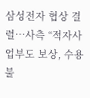삼성전자 협상 결렬…사측 “적자사업부도 보상, 수용 불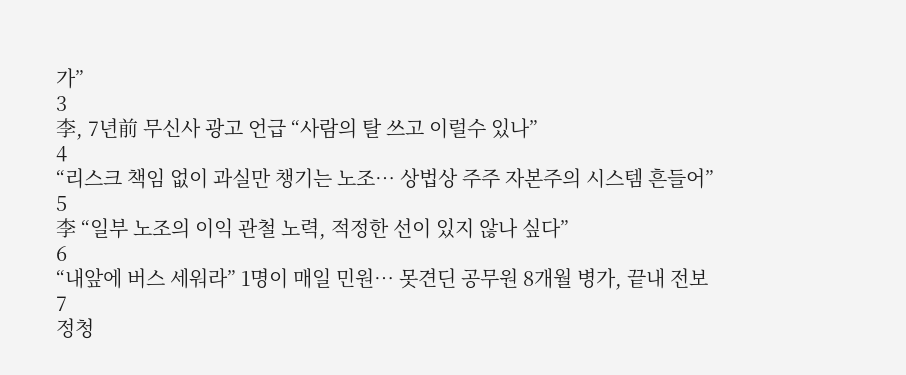가”
3
李, 7년前 무신사 광고 언급 “사람의 탈 쓰고 이럴수 있나”
4
“리스크 책임 없이 과실만 챙기는 노조… 상법상 주주 자본주의 시스템 흔들어”
5
李 “일부 노조의 이익 관철 노력, 적정한 선이 있지 않나 싶다”
6
“내앞에 버스 세워라” 1명이 매일 민원… 못견딘 공무원 8개월 병가, 끝내 전보
7
정청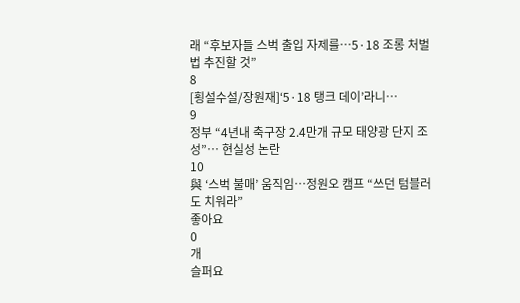래 “후보자들 스벅 출입 자제를…5·18 조롱 처벌법 추진할 것”
8
[횡설수설/장원재]‘5·18 탱크 데이’라니…
9
정부 “4년내 축구장 2.4만개 규모 태양광 단지 조성”… 현실성 논란
10
與 ‘스벅 불매’ 움직임…정원오 캠프 “쓰던 텀블러도 치워라”
좋아요
0
개
슬퍼요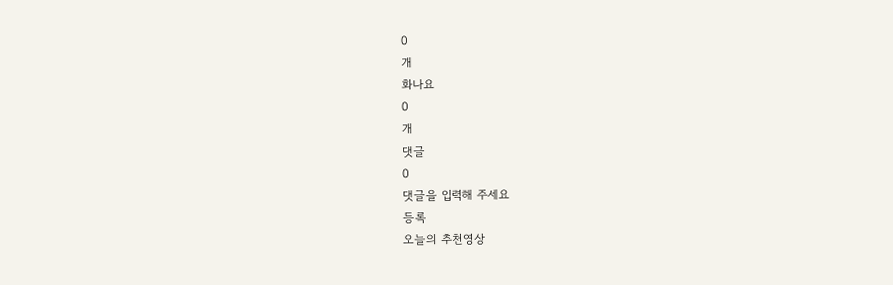0
개
화나요
0
개
댓글
0
댓글을 입력해 주세요
등록
오늘의 추천영상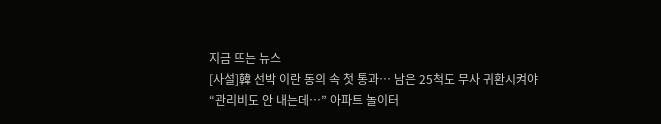지금 뜨는 뉴스
[사설]韓 선박 이란 동의 속 첫 통과… 남은 25척도 무사 귀환시켜야
“관리비도 안 내는데…” 아파트 놀이터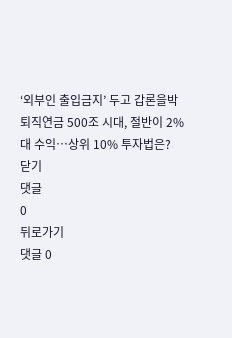‘외부인 출입금지’ 두고 갑론을박
퇴직연금 500조 시대, 절반이 2%대 수익…상위 10% 투자법은?
닫기
댓글
0
뒤로가기
댓글 0